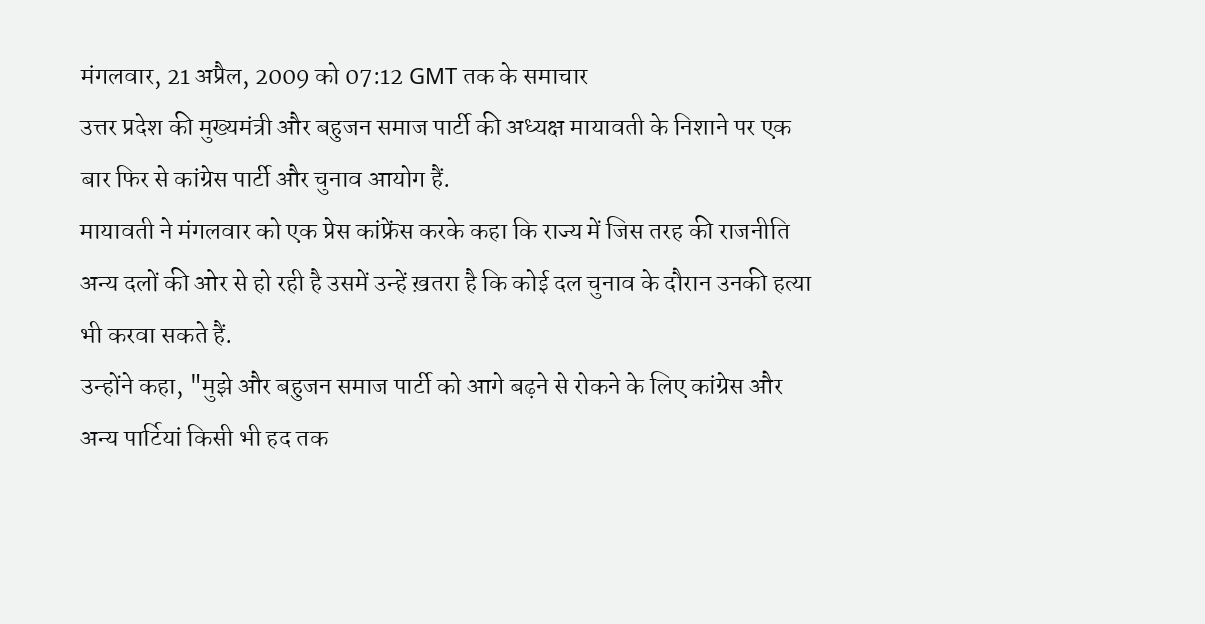मंगलवार, 21 अप्रैल, 2009 को 07:12 GMT तक के समाचार
उत्तर प्रदेश की मुख्यमंत्री और बहुजन समाज पार्टी की अध्यक्ष मायावती के निशाने पर एक बार फिर से कांग्रेस पार्टी और चुनाव आयोग हैं.
मायावती ने मंगलवार को एक प्रेस कांफ्रेंस करके कहा कि राज्य में जिस तरह की राजनीति अन्य दलों की ओर से हो रही है उसमें उन्हें ख़तरा है कि कोई दल चुनाव के दौरान उनकी हत्या भी करवा सकते हैं.
उन्होंने कहा, "मुझे और बहुजन समाज पार्टी को आगे बढ़ने से रोकने के लिए कांग्रेस और अन्य पार्टियां किसी भी हद तक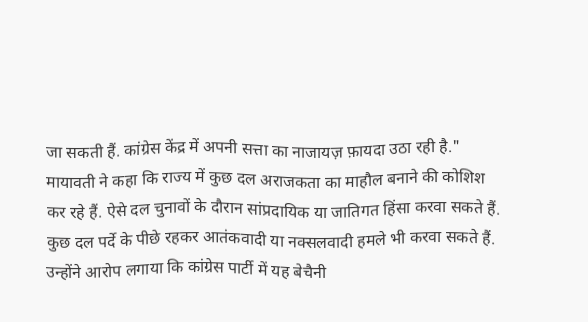जा सकती हैं. कांग्रेस केंद्र में अपनी सत्ता का नाजायज़ फ़ायदा उठा रही है."
मायावती ने कहा कि राज्य में कुछ दल अराजकता का माहौल बनाने की कोशिश कर रहे हैं. ऐसे दल चुनावों के दौरान सांप्रदायिक या जातिगत हिंसा करवा सकते हैं. कुछ दल पर्दे के पीछे रहकर आतंकवादी या नक्सलवादी हमले भी करवा सकते हैं.
उन्होंने आरोप लगाया कि कांग्रेस पार्टी में यह बेचैनी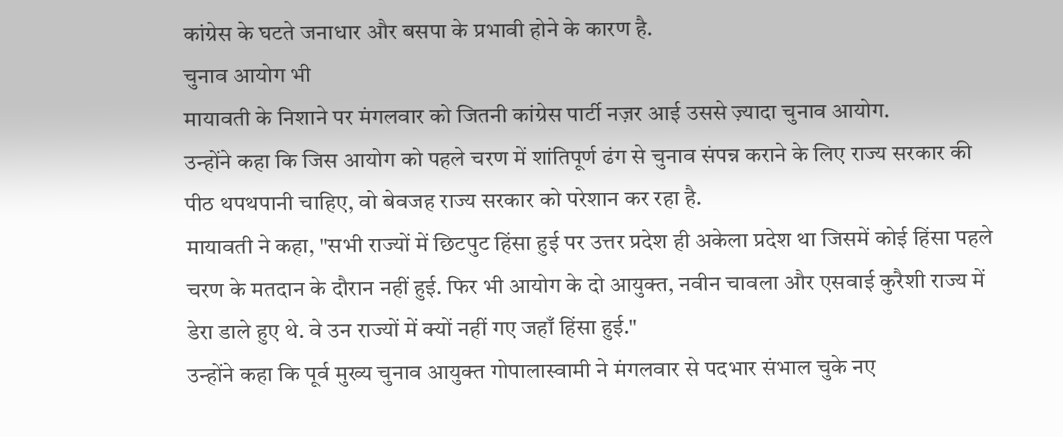कांग्रेस के घटते जनाधार और बसपा के प्रभावी होने के कारण है.
चुनाव आयोग भी
मायावती के निशाने पर मंगलवार को जितनी कांग्रेस पार्टी नज़र आई उससे ज़्यादा चुनाव आयोग.
उन्होंने कहा कि जिस आयोग को पहले चरण में शांतिपूर्ण ढंग से चुनाव संपन्न कराने के लिए राज्य सरकार की पीठ थपथपानी चाहिए, वो बेवजह राज्य सरकार को परेशान कर रहा है.
मायावती ने कहा, "सभी राज्यों में छिटपुट हिंसा हुई पर उत्तर प्रदेश ही अकेला प्रदेश था जिसमें कोई हिंसा पहले चरण के मतदान के दौरान नहीं हुई. फिर भी आयोग के दो आयुक्त, नवीन चावला और एसवाई कुरैशी राज्य में डेरा डाले हुए थे. वे उन राज्यों में क्यों नहीं गए जहाँ हिंसा हुई."
उन्होंने कहा कि पूर्व मुख्य चुनाव आयुक्त गोपालास्वामी ने मंगलवार से पदभार संभाल चुके नए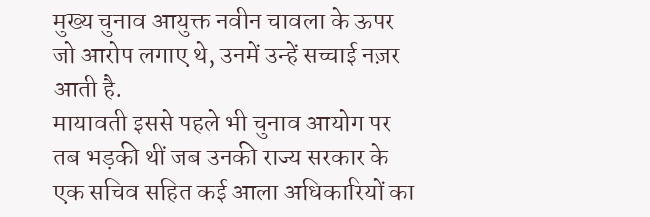मुख्य चुनाव आयुक्त नवीन चावला के ऊपर जो आरोप लगाए थे, उनमें उन्हें सच्चाई नज़र आती है.
मायावती इससे पहले भी चुनाव आयोग पर तब भड़की थीं जब उनकी राज्य सरकार के एक सचिव सहित कई आला अधिकारियों का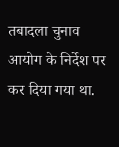तबादला चुनाव आयोग के निर्देश पर कर दिया गया था.